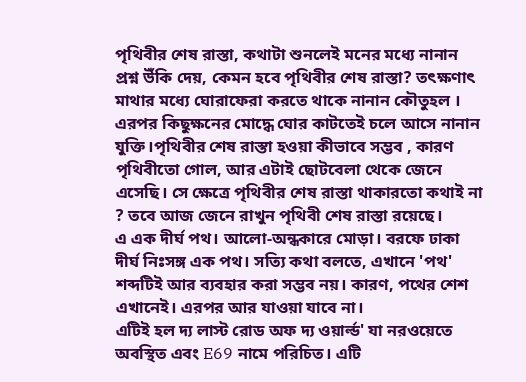পৃথিবীর শেষ রাস্তা, কথাটা শুনলেই মনের মধ্যে নানান প্রশ্ন উঁকি দেয়, কেমন হবে পৃথিবীর শেষ রাস্তা? তৎক্ষণাৎ মাথার মধ্যে ঘোরাফেরা করতে থাকে নানান কৌতুহল । এরপর কিছুক্ষনের মোদ্ধে ঘোর কাটতেই চলে আসে নানান যুক্তি।পৃথিবীর শেষ রাস্তা হওয়া কীভাবে সম্ভব , কারণ পৃথিবীতো গোল, আর এটাই ছোটবেলা থেকে জেনে এসেছি। সে ক্ষেত্রে পৃথিবীর শেষ রাস্তা থাকারতো কথাই না ? তবে আজ জেনে রাখুন পৃথিবী শেষ রাস্তা রয়েছে।
এ এক দীর্ঘ পথ। আলো-অন্ধকারে মোড়া। বরফে ঢাকা দীর্ঘ নিঃসঙ্গ এক পথ। সত্যি কথা বলতে, এখানে 'পথ' শব্দটিই আর ব্যবহার করা সম্ভব নয়। কারণ, পথের শেশ এখানেই। এরপর আর যাওয়া যাবে না।
এটিই হল দ্য লাস্ট রোড অফ দ্য ওয়ার্ল্ড' যা নরওয়েতে অবস্থিত এবং E69 নামে পরিচিত। এটি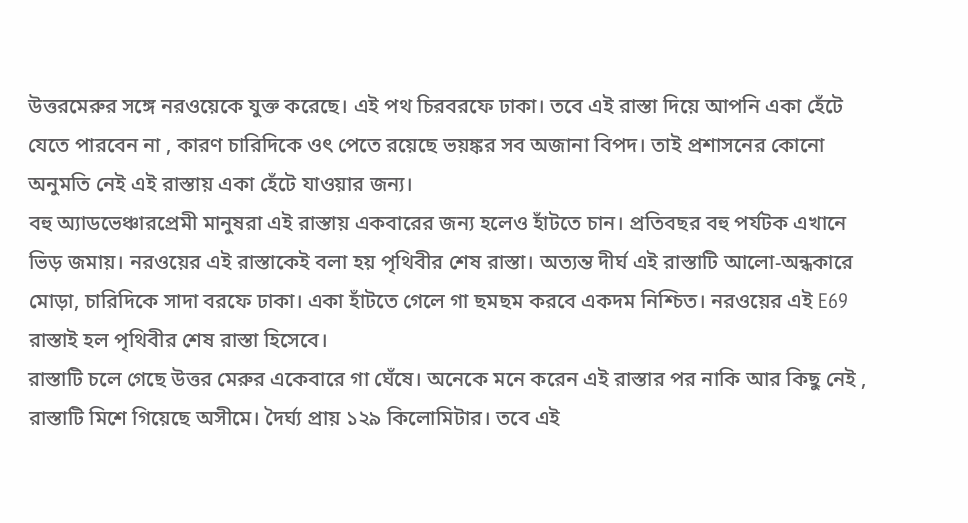উত্তরমেরুর সঙ্গে নরওয়েকে যুক্ত করেছে। এই পথ চিরবরফে ঢাকা। তবে এই রাস্তা দিয়ে আপনি একা হেঁটে যেতে পারবেন না , কারণ চারিদিকে ওৎ পেতে রয়েছে ভয়ঙ্কর সব অজানা বিপদ। তাই প্রশাসনের কোনো অনুমতি নেই এই রাস্তায় একা হেঁটে যাওয়ার জন্য।
বহু অ্যাডভেঞ্চারপ্রেমী মানুষরা এই রাস্তায় একবারের জন্য হলেও হাঁটতে চান। প্রতিবছর বহু পর্যটক এখানে ভিড় জমায়। নরওয়ের এই রাস্তাকেই বলা হয় পৃথিবীর শেষ রাস্তা। অত্যন্ত দীর্ঘ এই রাস্তাটি আলো-অন্ধকারে মোড়া, চারিদিকে সাদা বরফে ঢাকা। একা হাঁটতে গেলে গা ছমছম করবে একদম নিশ্চিত। নরওয়ের এই E69 রাস্তাই হল পৃথিবীর শেষ রাস্তা হিসেবে।
রাস্তাটি চলে গেছে উত্তর মেরুর একেবারে গা ঘেঁষে। অনেকে মনে করেন এই রাস্তার পর নাকি আর কিছু নেই , রাস্তাটি মিশে গিয়েছে অসীমে। দৈর্ঘ্য প্রায় ১২৯ কিলোমিটার। তবে এই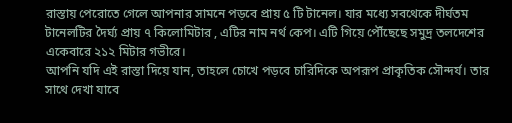রাস্তায় পেরোতে গেলে আপনার সামনে পড়বে প্রায় ৫ টি টানেল। যার মধ্যে সবথেকে দীর্ঘতম টানেলটির দৈর্ঘ্য প্রায় ৭ কিলোমিটার , এটির নাম নর্থ কেপ। এটি গিয়ে পৌঁছেছে সমুদ্র তলদেশের একেবারে ২১২ মিটার গভীরে।
আপনি যদি এই রাস্তা দিয়ে যান, তাহলে চোখে পড়বে চারিদিকে অপরূপ প্রাকৃতিক সৌন্দর্য। তার সাথে দেখা যাবে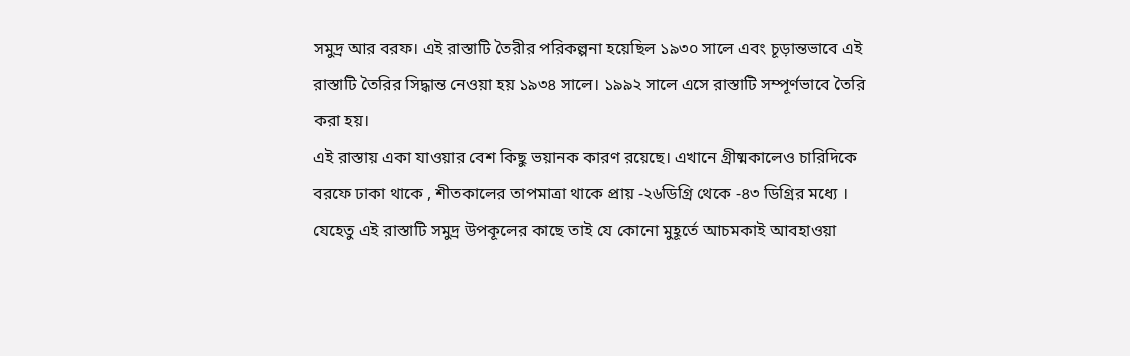সমুদ্র আর বরফ। এই রাস্তাটি তৈরীর পরিকল্পনা হয়েছিল ১৯৩০ সালে এবং চূড়ান্তভাবে এই রাস্তাটি তৈরির সিদ্ধান্ত নেওয়া হয় ১৯৩৪ সালে। ১৯৯২ সালে এসে রাস্তাটি সম্পূর্ণভাবে তৈরি করা হয়।
এই রাস্তায় একা যাওয়ার বেশ কিছু ভয়ানক কারণ রয়েছে। এখানে গ্রীষ্মকালেও চারিদিকে বরফে ঢাকা থাকে , শীতকালের তাপমাত্রা থাকে প্রায় -২৬ডিগ্রি থেকে -৪৩ ডিগ্রির মধ্যে । যেহেতু এই রাস্তাটি সমুদ্র উপকূলের কাছে তাই যে কোনো মুহূর্তে আচমকাই আবহাওয়া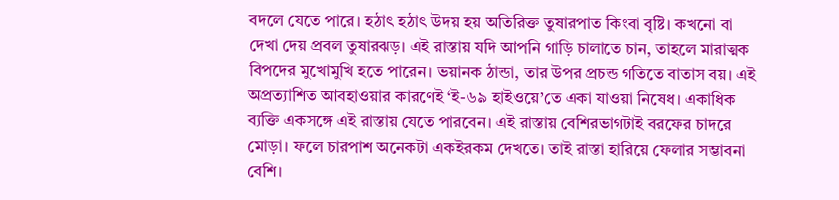বদলে যেতে পারে। হঠাৎ হঠাৎ উদয় হয় অতিরিক্ত তুষারপাত কিংবা বৃষ্টি। কখনো বা দেখা দেয় প্রবল তুষারঝড়। এই রাস্তায় যদি আপনি গাড়ি চালাতে চান, তাহলে মারাত্মক বিপদের মুখোমুখি হতে পারেন। ভয়ানক ঠান্ডা, তার উপর প্রচন্ড গতিতে বাতাস বয়। এই অপ্রত্যাশিত আবহাওয়ার কারণেই ‘ই-৬৯ হাইওয়ে’তে একা যাওয়া নিষেধ। একাধিক ব্যক্তি একসঙ্গে এই রাস্তায় যেতে পারবেন। এই রাস্তায় বেশিরভাগটাই বরফের চাদরে মোড়া। ফলে চারপাশ অনেকটা একইরকম দেখতে। তাই রাস্তা হারিয়ে ফেলার সম্ভাবনা বেশি।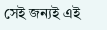সেই জন্যই এই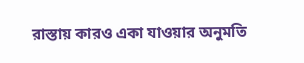রাস্তায় কারও একা যাওয়ার অনুমতি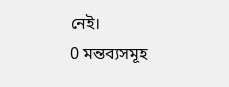নেই।
0 মন্তব্যসমূহ